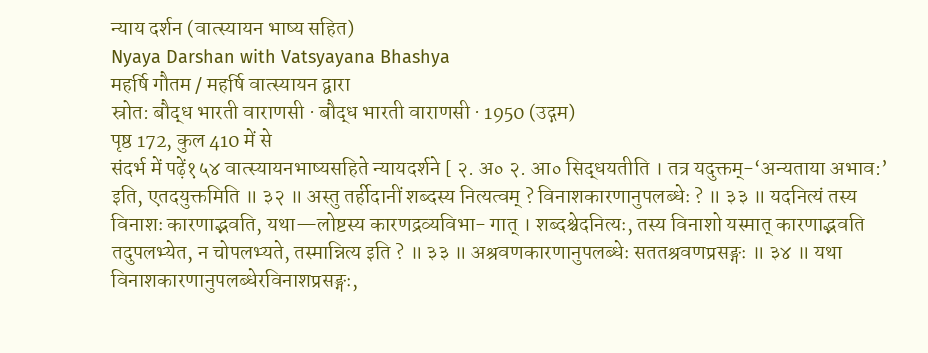न्याय दर्शन (वात्स्यायन भाष्य सहित)
Nyaya Darshan with Vatsyayana Bhashya
महर्षि गौतम / महर्षि वात्स्यायन द्वारा
स्रोत: बौद्ध भारती वाराणसी · बौद्ध भारती वाराणसी · 1950 (उद्गम)
पृष्ठ 172, कुल 410 में से
संदर्भ में पढ़ें१५४ वात्स्यायनभाष्यसहिते न्यायदर्शने [ २. अ० २. आ० सिद्धयतीति । तत्र यदुक्तम्-‘अन्यताया अभाव:’ इति, एतदयुक्तमिति ॥ ३२ ॥ अस्तु तर्हीदानीं शब्दस्य नित्यत्वम् ? विनाशकारणानुपलब्धेः ? ॥ ३३ ॥ यदनित्यं तस्य विनाशः कारणाद्भवति, यथा—लोष्टस्य कारणद्रव्यविभा- गात् । शब्दश्चेदनित्यः, तस्य विनाशो यस्मात् कारणाद्भवति तदुपलभ्येत, न चोपलभ्यते, तस्मान्नित्य इति ? ॥ ३३ ॥ अश्रवणकारणानुपलब्धेः सततश्रवणप्रसङ्गः ॥ ३४ ॥ यथा विनाशकारणानुपलब्धेरविनाशप्रसङ्गः,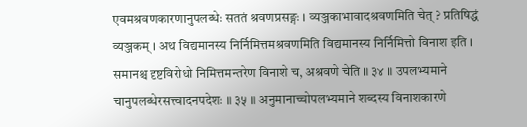एवमश्रवणकारणानुपलब्धेः सततं श्रवणप्रसङ्गः । व्यञ्जकाभावादश्रवणमिति चेत् ? प्रतिषिद्धं व्यञ्जकम् । अथ विद्यमानस्य निर्निमित्तमश्रवणमिति विद्यमानस्य निर्निमित्तो विनाश इति । समानश्च दृष्टविरोधो निमित्तमन्तरेण विनाशे च, अश्रवणे चेति ॥ ३४ ॥ उपलभ्यमाने चानुपलब्धेरसत्त्वादनपदेशः ॥ ३५ ॥ अनुमानाच्चोपलभ्यमाने शब्दस्य विनाशकारणे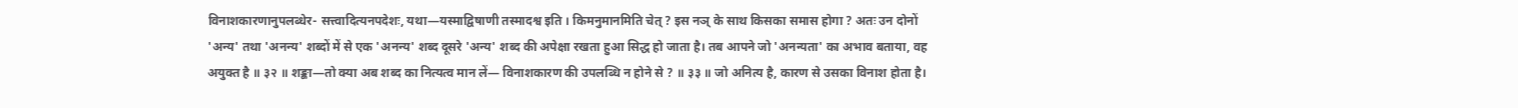विनाशकारणानुपलब्धेर- सत्त्वादित्यनपदेशः, यथा—यस्माद्विषाणी तस्मादश्व इति । किमनुमानमिति चेत् ? इस नञ् के साथ किसका समास होगा ? अतः उन दोनों 'अन्य' तथा 'अनन्य' शब्दों में से एक 'अनन्य' शब्द दूसरे 'अन्य' शब्द की अपेक्षा रखता हुआ सिद्ध हो जाता है। तब आपने जो 'अनन्यता' का अभाव बताया, वह अयुक्त है ॥ ३२ ॥ शङ्का—तो क्या अब शब्द का नित्यत्व मान लें— विनाशकारण की उपलब्धि न होने से ? ॥ ३३ ॥ जो अनित्य है, कारण से उसका विनाश होता है।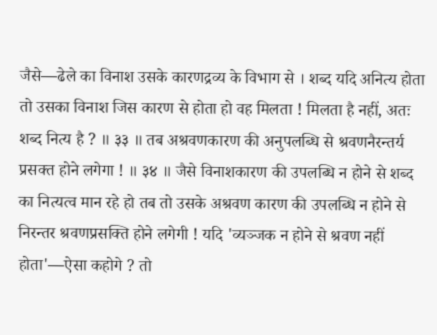जैसे—ढेले का विनाश उसके कारणद्रव्य के विभाग से । शब्द यदि अनित्य होता तो उसका विनाश जिस कारण से होता हो वह मिलता ! मिलता है नहीं, अतः शब्द नित्य है ? ॥ ३३ ॥ तब अश्रवणकारण की अनुपलब्धि से श्रवणनैरन्तर्य प्रसक्त होने लगेगा ! ॥ ३४ ॥ जैसे विनाशकारण की उपलब्धि न होने से शब्द का नित्यत्व मान रहे हो तब तो उसके अश्रवण कारण की उपलब्धि न होने से निरन्तर श्रवणप्रसक्ति होने लगेगी ! यदि 'व्यञ्जक न होने से श्रवण नहीं होता'—ऐसा कहोगे ? तो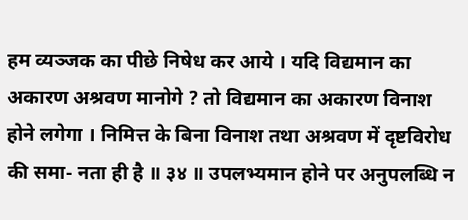हम व्यञ्जक का पीछे निषेध कर आये । यदि विद्यमान का अकारण अश्रवण मानोगे ? तो विद्यमान का अकारण विनाश होने लगेगा । निमित्त के बिना विनाश तथा अश्रवण में दृष्टविरोध की समा- नता ही है ॥ ३४ ॥ उपलभ्यमान होने पर अनुपलब्धि न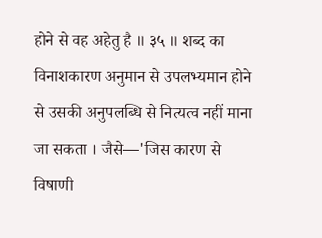होने से वह अहेतु है ॥ ३५ ॥ शब्द का विनाशकारण अनुमान से उपलभ्यमान होने से उसकी अनुपलब्धि से नित्यत्व नहीं माना जा सकता । जैसे—'जिस कारण से विषाणी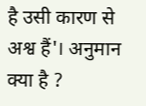है उसी कारण से अश्व हैं'। अनुमान क्या है ?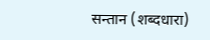सन्तान (शब्दधारा)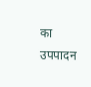का उपपादन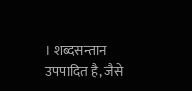। शब्दसन्तान उपपादित है, जैसे